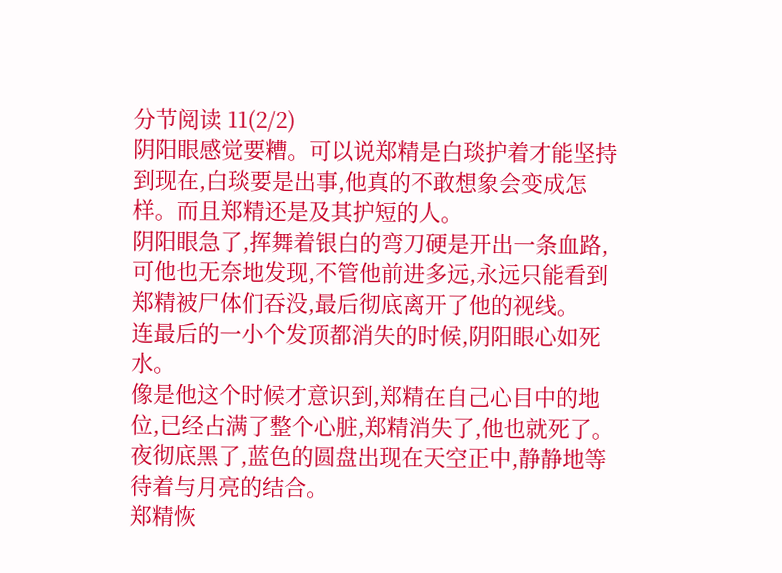分节阅读 11(2/2)
阴阳眼感觉要糟。可以说郑精是白琰护着才能坚持到现在,白琰要是出事,他真的不敢想象会变成怎样。而且郑精还是及其护短的人。
阴阳眼急了,挥舞着银白的弯刀硬是开出一条血路,可他也无奈地发现,不管他前进多远,永远只能看到郑精被尸体们吞没,最后彻底离开了他的视线。
连最后的一小个发顶都消失的时候,阴阳眼心如死水。
像是他这个时候才意识到,郑精在自己心目中的地位,已经占满了整个心脏,郑精消失了,他也就死了。
夜彻底黑了,蓝色的圆盘出现在天空正中,静静地等待着与月亮的结合。
郑精恢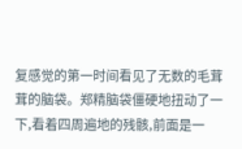复感觉的第一时间看见了无数的毛茸茸的脑袋。郑精脑袋僵硬地扭动了一下,看着四周遍地的残骸,前面是一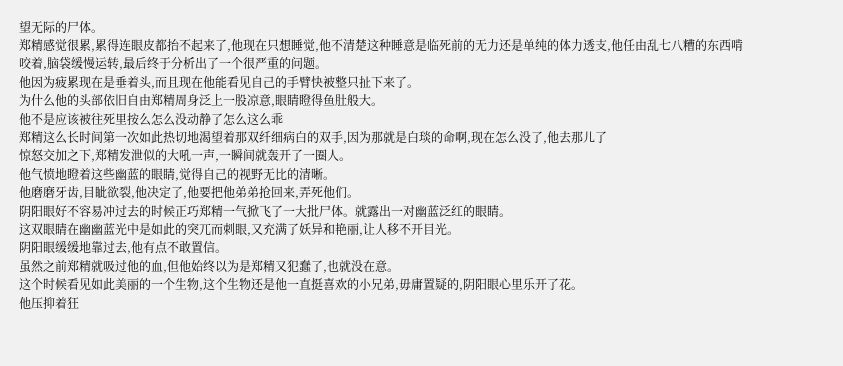望无际的尸体。
郑精感觉很累,累得连眼皮都抬不起来了,他现在只想睡觉,他不清楚这种睡意是临死前的无力还是单纯的体力透支,他任由乱七八糟的东西啃咬着,脑袋缓慢运转,最后终于分析出了一个很严重的问题。
他因为疲累现在是垂着头,而且现在他能看见自己的手臂快被整只扯下来了。
为什么他的头部依旧自由郑精周身泛上一股凉意,眼睛瞪得鱼肚般大。
他不是应该被往死里按么怎么没动静了怎么这么乖
郑精这么长时间第一次如此热切地渴望着那双纤细病白的双手,因为那就是白琰的命啊,现在怎么没了,他去那儿了
惊怒交加之下,郑精发泄似的大吼一声,一瞬间就轰开了一圈人。
他气愤地瞪着这些幽蓝的眼睛,觉得自己的视野无比的清晰。
他磨磨牙齿,目眦欲裂,他决定了,他要把他弟弟抢回来,弄死他们。
阴阳眼好不容易冲过去的时候正巧郑精一气掀飞了一大批尸体。就露出一对幽蓝泛红的眼睛。
这双眼睛在幽幽蓝光中是如此的突兀而刺眼,又充满了妖异和艳丽,让人移不开目光。
阴阳眼缓缓地靠过去,他有点不敢置信。
虽然之前郑精就吸过他的血,但他始终以为是郑精又犯蠢了,也就没在意。
这个时候看见如此美丽的一个生物,这个生物还是他一直挺喜欢的小兄弟,毋庸置疑的,阴阳眼心里乐开了花。
他压抑着狂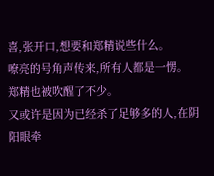喜,张开口,想要和郑精说些什么。
嘹亮的号角声传来,所有人都是一愣。
郑精也被吹醒了不少。
又或许是因为已经杀了足够多的人,在阴阳眼牵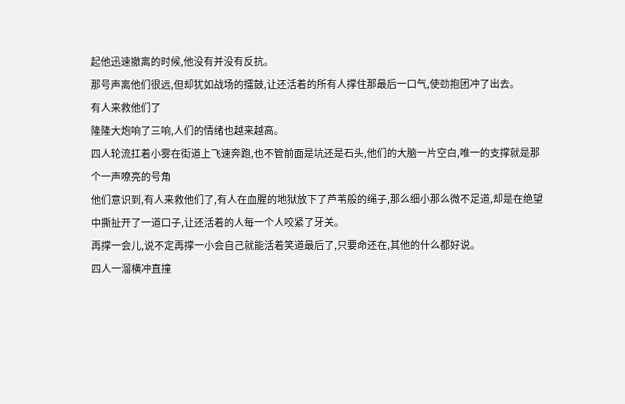起他迅速撤离的时候,他没有并没有反抗。
那号声离他们很远,但却犹如战场的擂鼓,让还活着的所有人撑住那最后一口气,使劲抱团冲了出去。
有人来救他们了
隆隆大炮响了三响,人们的情绪也越来越高。
四人轮流扛着小雾在街道上飞速奔跑,也不管前面是坑还是石头,他们的大脑一片空白,唯一的支撑就是那个一声嘹亮的号角
他们意识到,有人来救他们了,有人在血腥的地狱放下了芦苇般的绳子,那么细小那么微不足道,却是在绝望中撕扯开了一道口子,让还活着的人每一个人咬紧了牙关。
再撑一会儿,说不定再撑一小会自己就能活着笑道最后了,只要命还在,其他的什么都好说。
四人一溜横冲直撞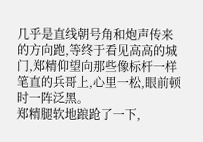几乎是直线朝号角和炮声传来的方向跑,等终于看见高高的城门,郑精仰望向那些像标杆一样笔直的兵哥上,心里一松,眼前顿时一阵泛黑。
郑精腿软地踉跄了一下,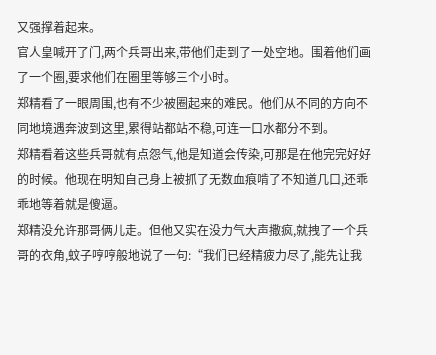又强撑着起来。
官人皇喊开了门,两个兵哥出来,带他们走到了一处空地。围着他们画了一个圈,要求他们在圈里等够三个小时。
郑精看了一眼周围,也有不少被圈起来的难民。他们从不同的方向不同地境遇奔波到这里,累得站都站不稳,可连一口水都分不到。
郑精看着这些兵哥就有点怨气,他是知道会传染,可那是在他完完好好的时候。他现在明知自己身上被抓了无数血痕啃了不知道几口,还乖乖地等着就是傻逼。
郑精没允许那哥俩儿走。但他又实在没力气大声撒疯,就拽了一个兵哥的衣角,蚊子哼哼般地说了一句:“我们已经精疲力尽了,能先让我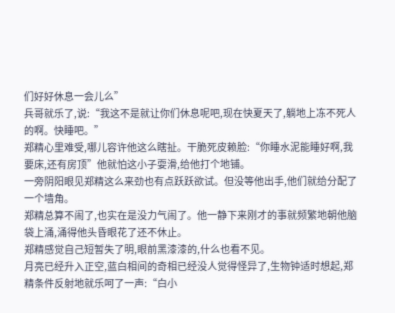们好好休息一会儿么”
兵哥就乐了,说:“我这不是就让你们休息呢吧,现在快夏天了,躺地上冻不死人的啊。快睡吧。”
郑精心里难受,哪儿容许他这么瞎扯。干脆死皮赖脸:“你睡水泥能睡好啊,我要床,还有房顶”他就怕这小子耍滑,给他打个地铺。
一旁阴阳眼见郑精这么来劲也有点跃跃欲试。但没等他出手,他们就给分配了一个墙角。
郑精总算不闹了,也实在是没力气闹了。他一静下来刚才的事就频繁地朝他脑袋上涌,涌得他头昏眼花了还不休止。
郑精感觉自己短暂失了明,眼前黑漆漆的,什么也看不见。
月亮已经升入正空,蓝白相间的奇相已经没人觉得怪异了,生物钟适时想起,郑精条件反射地就乐呵了一声:“白小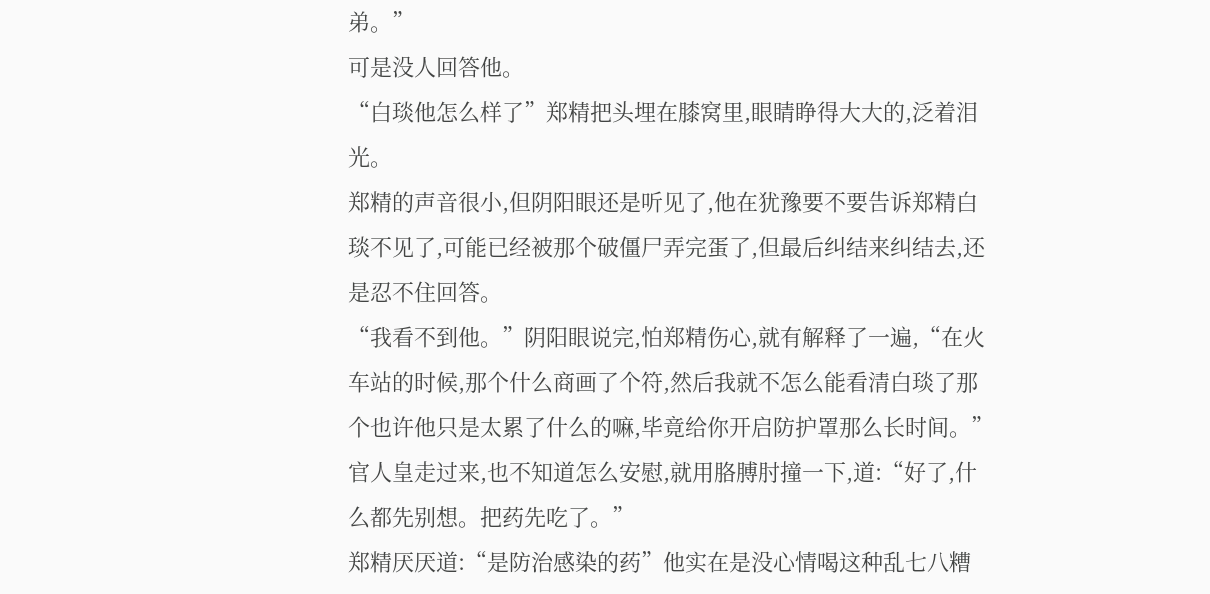弟。”
可是没人回答他。
“白琰他怎么样了”郑精把头埋在膝窝里,眼睛睁得大大的,泛着泪光。
郑精的声音很小,但阴阳眼还是听见了,他在犹豫要不要告诉郑精白琰不见了,可能已经被那个破僵尸弄完蛋了,但最后纠结来纠结去,还是忍不住回答。
“我看不到他。”阴阳眼说完,怕郑精伤心,就有解释了一遍,“在火车站的时候,那个什么商画了个符,然后我就不怎么能看清白琰了那个也许他只是太累了什么的嘛,毕竟给你开启防护罩那么长时间。”
官人皇走过来,也不知道怎么安慰,就用胳膊肘撞一下,道:“好了,什么都先别想。把药先吃了。”
郑精厌厌道:“是防治感染的药”他实在是没心情喝这种乱七八糟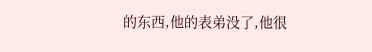的东西,他的表弟没了,他很